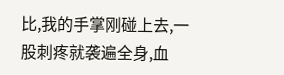比,我的手掌刚碰上去,一股刺疼就袭遍全身,血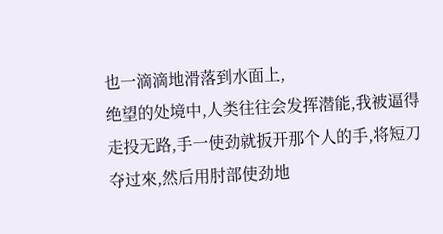也一滴滴地滑落到水面上,
绝望的处境中,人类往往会发挥潜能,我被逼得走投无路,手一使劲就扳开那个人的手,将短刀夺过來,然后用肘部使劲地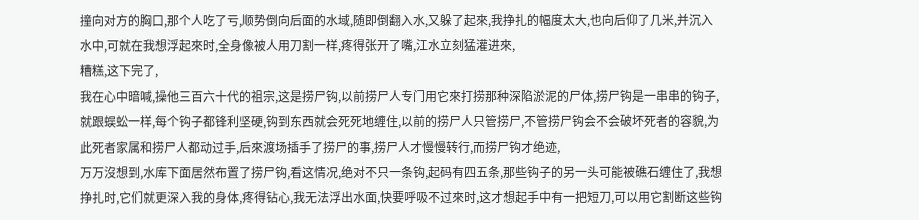撞向对方的胸口,那个人吃了亏,顺势倒向后面的水域,随即倒翻入水,又躲了起來,我挣扎的幅度太大,也向后仰了几米,并沉入水中,可就在我想浮起來时,全身像被人用刀割一样,疼得张开了嘴,江水立刻猛灌进來,
糟糕,这下完了,
我在心中暗喊,操他三百六十代的祖宗,这是捞尸钩,以前捞尸人专门用它來打捞那种深陷淤泥的尸体,捞尸钩是一串串的钩子,就跟蜈蚣一样,每个钩子都锋利坚硬,钩到东西就会死死地缠住,以前的捞尸人只管捞尸,不管捞尸钩会不会破坏死者的容貌,为此死者家属和捞尸人都动过手,后來渡场插手了捞尸的事,捞尸人才慢慢转行,而捞尸钩才绝迹,
万万沒想到,水库下面居然布置了捞尸钩,看这情况,绝对不只一条钩,起码有四五条,那些钩子的另一头可能被礁石缠住了,我想挣扎时,它们就更深入我的身体,疼得钻心,我无法浮出水面,快要呼吸不过來时,这才想起手中有一把短刀,可以用它割断这些钩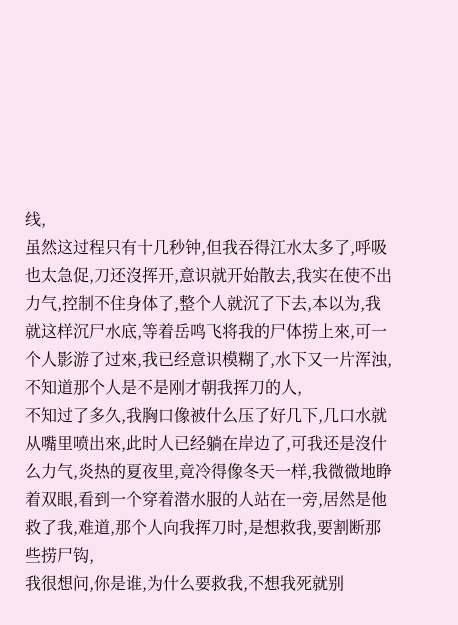线,
虽然这过程只有十几秒钟,但我吞得江水太多了,呼吸也太急促,刀还沒挥开,意识就开始散去,我实在使不出力气,控制不住身体了,整个人就沉了下去,本以为,我就这样沉尸水底,等着岳鸣飞将我的尸体捞上來,可一个人影游了过來,我已经意识模糊了,水下又一片浑浊,不知道那个人是不是刚才朝我挥刀的人,
不知过了多久,我胸口像被什么压了好几下,几口水就从嘴里喷出來,此时人已经躺在岸边了,可我还是沒什么力气,炎热的夏夜里,竟冷得像冬天一样,我微微地睁着双眼,看到一个穿着潜水服的人站在一旁,居然是他救了我,难道,那个人向我挥刀时,是想救我,要割断那些捞尸钩,
我很想问,你是谁,为什么要救我,不想我死就别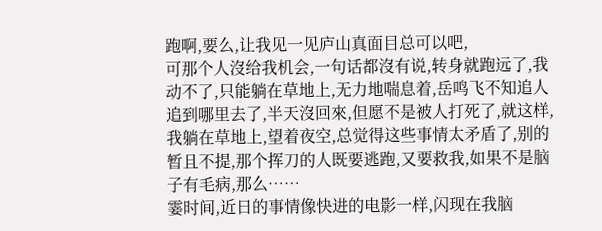跑啊,要么,让我见一见庐山真面目总可以吧,
可那个人沒给我机会,一句话都沒有说,转身就跑远了,我动不了,只能躺在草地上,无力地喘息着,岳鸣飞不知追人追到哪里去了,半天沒回來,但愿不是被人打死了,就这样,我躺在草地上,望着夜空,总觉得这些事情太矛盾了,别的暂且不提,那个挥刀的人既要逃跑,又要救我,如果不是脑子有毛病,那么……
霎时间,近日的事情像快进的电影一样,闪现在我脑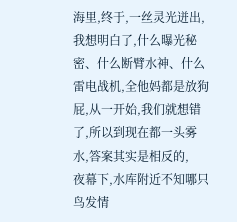海里,终于,一丝灵光迸出,我想明白了,什么曝光秘密、什么断臂水神、什么雷电战机,全他妈都是放狗屁,从一开始,我们就想错了,所以到现在都一头雾水,答案其实是相反的,
夜幕下,水库附近不知哪只鸟发情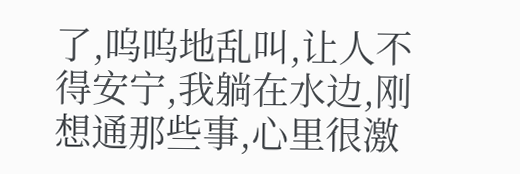了,呜呜地乱叫,让人不得安宁,我躺在水边,刚想通那些事,心里很激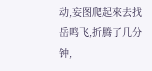动,妄图爬起來去找岳鸣飞,折腾了几分钟,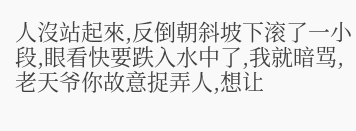人沒站起來,反倒朝斜坡下滚了一小段,眼看快要跌入水中了,我就暗骂,老天爷你故意捉弄人,想让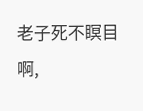老子死不瞑目啊,